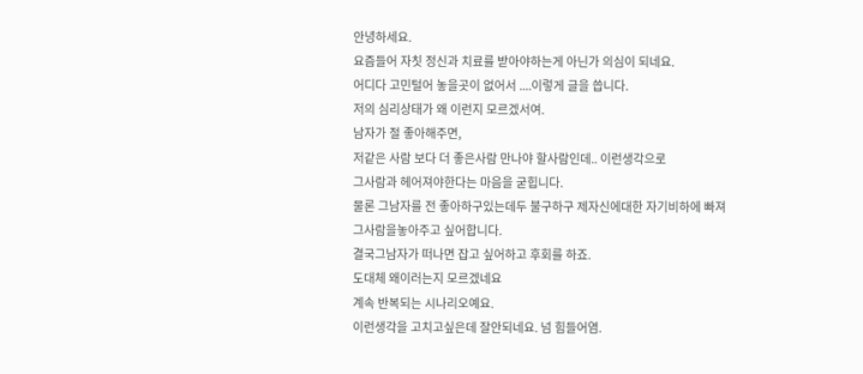안녕하세요.
요즘들어 자칫 정신과 치료를 받아야하는게 아닌가 의심이 되네요.
어디다 고민털어 놓을곳이 없어서 ....이렇게 글을 씁니다.
저의 심리상태가 왜 이런지 모르겠서여.
남자가 절 좋아해주면,
저같은 사람 보다 더 좋은사람 만나야 할사람인데.. 이런생각으로
그사람과 헤어져야한다는 마음을 굳힙니다.
물론 그남자를 전 좋아하구있는데두 불구하구 제자신에대한 자기비하에 빠져
그사람을놓아주고 싶어합니다.
결국그남자가 떠나면 잡고 싶어하고 후회를 하죠.
도대체 왜이러는지 모르겠네요
계속 반복되는 시나리오예요.
이런생각을 고치고싶은데 잘안되네요. 넘 힘들어염.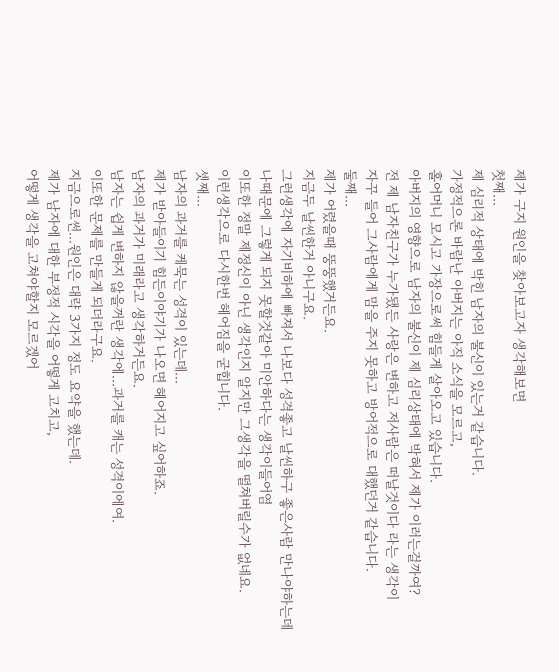제가 구지 원인을 찾아보고자 생각해보면
첫째...
제 심리적 상태에 박힌 남자의 불신이 있는거 같습니다.
가정적으론 바람난 아버지는 아직 소식을 모르고,
홀어머니 모시고 가장으로써 힘들게 살아오고 있습니다.
아버지의 영향으로 남자의 불신이 제 심리상태에 박혀서 제가 이러는걸까여?
전 제 남자친구가 누가됐든 사랑은 변하고 저사람은 떠날것이다 라는 생각이
자꾸 들어 그사람에게 맘을 주지 못하고 방어적으로 대했던거 같습니다.
둘째...
제가 어렸을때 뚱뚱했거든요.
지금두 날씬한거 아니구요.
그런생각에 자기비하에 빠져서 나보다 성격좋고 날씬하구 좋은사람 만나야하는데
나때문에 그렇게 되지 못할것같아 미안하다는 생각이들어염
이또한 정말 제정신이 아닌 생각인지 알지만 그생각을 떨쳐버릴수가 없네요.
이런생각으로 다시한번 헤어짐을 굳힙니다.
셋째...
남자의 과거를 케묵는 성격이 있는데...
제가 받아들이기 힘든이야기가 나오면 헤어지고 싶어하죠.
남자의 과거가 미래라고 생각하거든요.
남자는 쉽게 변하지 않을꺼란 생각에...과거를 캐는 성격이에여.
이또한 문제를 만들게 되더라구요.
지금으로썬...원인은 대략 3가지 정도 요약을 했는데.
제가 남자에 대한 부정적 시각을 어떻게 고치고,
어떻게 생각을 고쳐야할지 모르겠어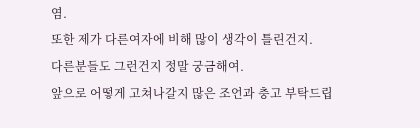염.
또한 제가 다른여자에 비해 많이 생각이 틀린건지.
다른분들도 그런건지 정말 궁금해여.
앞으로 어떻게 고쳐나갈지 많은 조언과 충고 부탁드립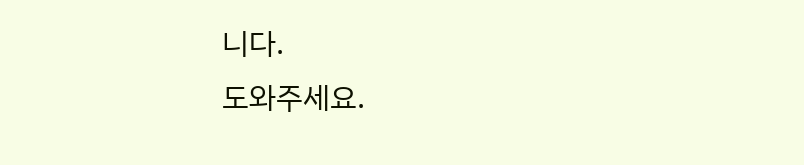니다.
도와주세요.